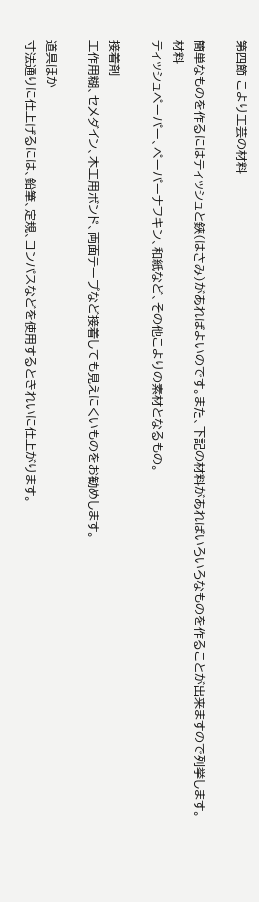第四節 こより工芸の材料

簡単なものを作るにはティッシュと鋏(はさみ)があればよいのです。また、下記の材料があればいろいろなものを作ることが出来ますので列挙します。
材料
ティッシュペーパー、ペーパーナフキン、和紙など、その他こよりの素材となるもの。

接着剤
工作用糊、セメダイン、木工用ボンド、両面テープなど接着しても見えにくいものをお勧めします。

道具ほか
寸法通りに仕上げるには、鉛筆、定規、コンパスなどを使用するときれいに仕上がります。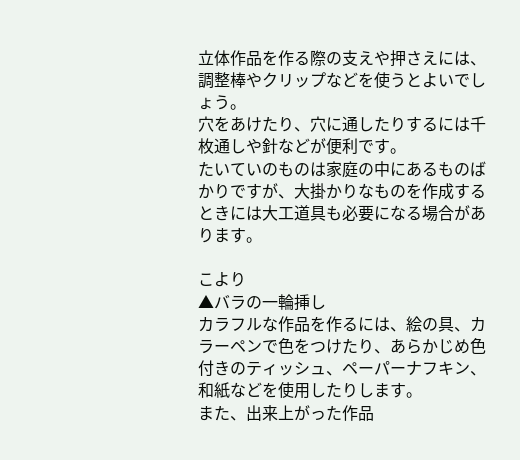立体作品を作る際の支えや押さえには、調整棒やクリップなどを使うとよいでしょう。
穴をあけたり、穴に通したりするには千枚通しや針などが便利です。
たいていのものは家庭の中にあるものばかりですが、大掛かりなものを作成するときには大工道具も必要になる場合があります。

こより
▲バラの一輪挿し
カラフルな作品を作るには、絵の具、カラーペンで色をつけたり、あらかじめ色付きのティッシュ、ペーパーナフキン、和紙などを使用したりします。
また、出来上がった作品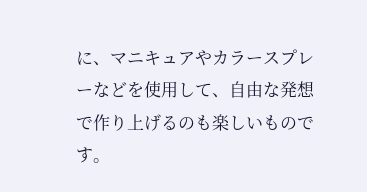に、マニキュアやカラースプレーなどを使用して、自由な発想で作り上げるのも楽しいものです。